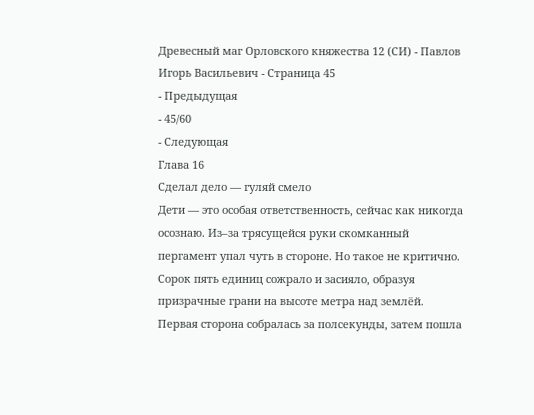Древесный маг Орловского княжества 12 (СИ) - Павлов Игорь Васильевич - Страница 45
- Предыдущая
- 45/60
- Следующая
Глава 16
Сделал дело — гуляй смело
Дети — это особая ответственность, сейчас как никогда осознаю. Из–за трясущейся руки скомканный пергамент упал чуть в стороне. Но такое не критично. Сорок пять единиц сожрало и засияло, образуя призрачные грани на высоте метра над землёй. Первая сторона собралась за полсекунды, затем пошла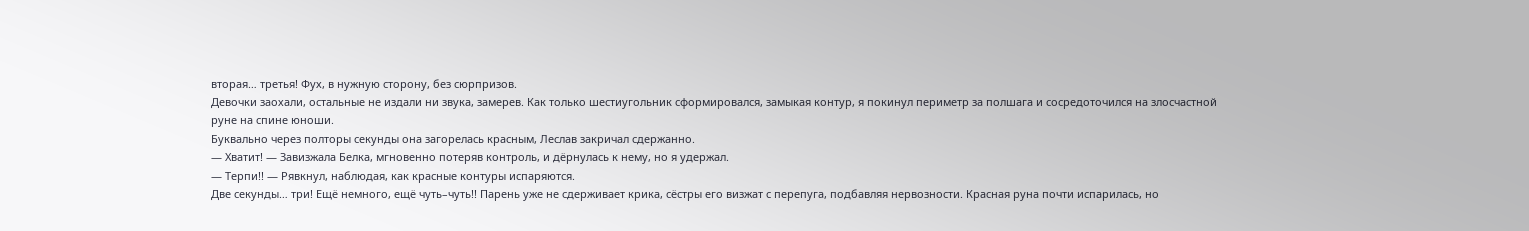вторая… третья! Фух, в нужную сторону, без сюрпризов.
Девочки заохали, остальные не издали ни звука, замерев. Как только шестиугольник сформировался, замыкая контур, я покинул периметр за полшага и сосредоточился на злосчастной руне на спине юноши.
Буквально через полторы секунды она загорелась красным, Леслав закричал сдержанно.
— Хватит! — Завизжала Белка, мгновенно потеряв контроль, и дёрнулась к нему, но я удержал.
— Терпи!! — Рявкнул, наблюдая, как красные контуры испаряются.
Две секунды… три! Ещё немного, ещё чуть–чуть!! Парень уже не сдерживает крика, сёстры его визжат с перепуга, подбавляя нервозности. Красная руна почти испарилась, но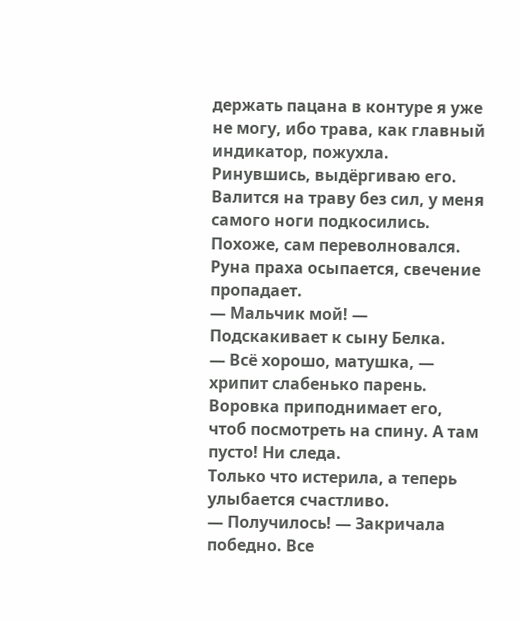держать пацана в контуре я уже не могу, ибо трава, как главный индикатор, пожухла. Ринувшись, выдёргиваю его. Валится на траву без сил, у меня самого ноги подкосились. Похоже, сам переволновался.
Руна праха осыпается, свечение пропадает.
— Мальчик мой! — Подскакивает к сыну Белка.
— Всё хорошо, матушка, — хрипит слабенько парень.
Воровка приподнимает его, чтоб посмотреть на спину. А там пусто! Ни следа.
Только что истерила, а теперь улыбается счастливо.
— Получилось! — Закричала победно. Все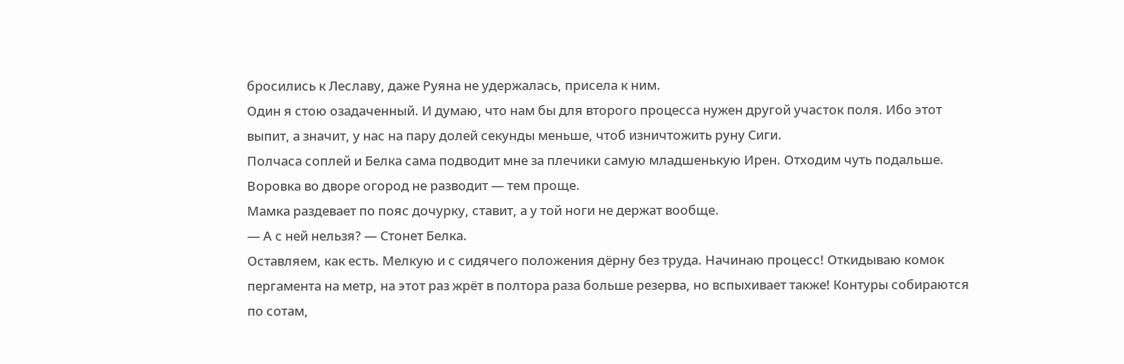бросились к Леславу, даже Руяна не удержалась, присела к ним.
Один я стою озадаченный. И думаю, что нам бы для второго процесса нужен другой участок поля. Ибо этот выпит, а значит, у нас на пару долей секунды меньше, чтоб изничтожить руну Сиги.
Полчаса соплей и Белка сама подводит мне за плечики самую младшенькую Ирен. Отходим чуть подальше. Воровка во дворе огород не разводит — тем проще.
Мамка раздевает по пояс дочурку, ставит, а у той ноги не держат вообще.
— А с ней нельзя? — Стонет Белка.
Оставляем, как есть. Мелкую и с сидячего положения дёрну без труда. Начинаю процесс! Откидываю комок пергамента на метр, на этот раз жрёт в полтора раза больше резерва, но вспыхивает также! Контуры собираются по сотам,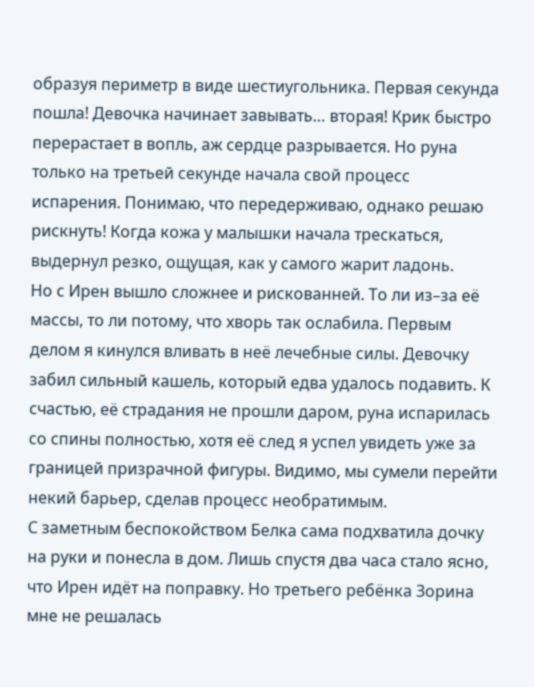образуя периметр в виде шестиугольника. Первая секунда пошла! Девочка начинает завывать… вторая! Крик быстро перерастает в вопль, аж сердце разрывается. Но руна только на третьей секунде начала свой процесс испарения. Понимаю, что передерживаю, однако решаю рискнуть! Когда кожа у малышки начала трескаться, выдернул резко, ощущая, как у самого жарит ладонь.
Но с Ирен вышло сложнее и рискованней. То ли из–за её массы, то ли потому, что хворь так ослабила. Первым делом я кинулся вливать в неё лечебные силы. Девочку забил сильный кашель, который едва удалось подавить. К счастью, её страдания не прошли даром, руна испарилась со спины полностью, хотя её след я успел увидеть уже за границей призрачной фигуры. Видимо, мы сумели перейти некий барьер, сделав процесс необратимым.
С заметным беспокойством Белка сама подхватила дочку на руки и понесла в дом. Лишь спустя два часа стало ясно, что Ирен идёт на поправку. Но третьего ребёнка Зорина мне не решалась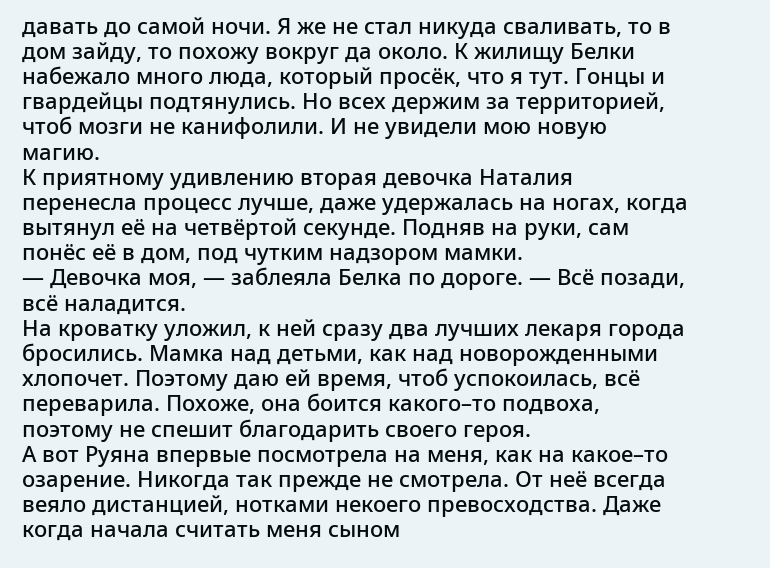давать до самой ночи. Я же не стал никуда сваливать, то в дом зайду, то похожу вокруг да около. К жилищу Белки набежало много люда, который просёк, что я тут. Гонцы и гвардейцы подтянулись. Но всех держим за территорией, чтоб мозги не канифолили. И не увидели мою новую магию.
К приятному удивлению вторая девочка Наталия перенесла процесс лучше, даже удержалась на ногах, когда вытянул её на четвёртой секунде. Подняв на руки, сам понёс её в дом, под чутким надзором мамки.
— Девочка моя, — заблеяла Белка по дороге. — Всё позади, всё наладится.
На кроватку уложил, к ней сразу два лучших лекаря города бросились. Мамка над детьми, как над новорожденными хлопочет. Поэтому даю ей время, чтоб успокоилась, всё переварила. Похоже, она боится какого–то подвоха, поэтому не спешит благодарить своего героя.
А вот Руяна впервые посмотрела на меня, как на какое–то озарение. Никогда так прежде не смотрела. От неё всегда веяло дистанцией, нотками некоего превосходства. Даже когда начала считать меня сыном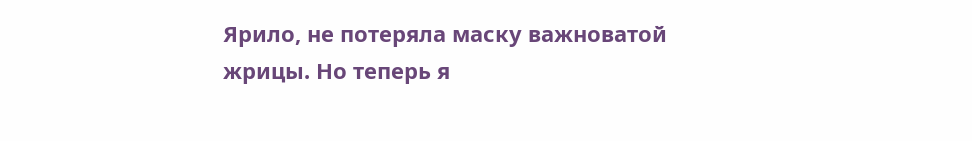Ярило, не потеряла маску важноватой жрицы. Но теперь я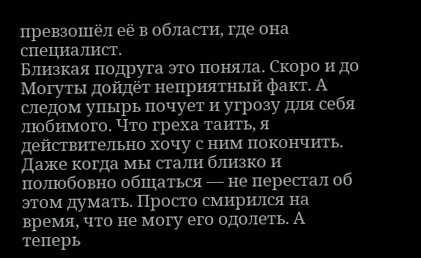превзошёл её в области, где она специалист.
Близкая подруга это поняла. Скоро и до Могуты дойдёт неприятный факт. А следом упырь почует и угрозу для себя любимого. Что греха таить, я действительно хочу с ним покончить. Даже когда мы стали близко и полюбовно общаться — не перестал об этом думать. Просто смирился на время, что не могу его одолеть. А теперь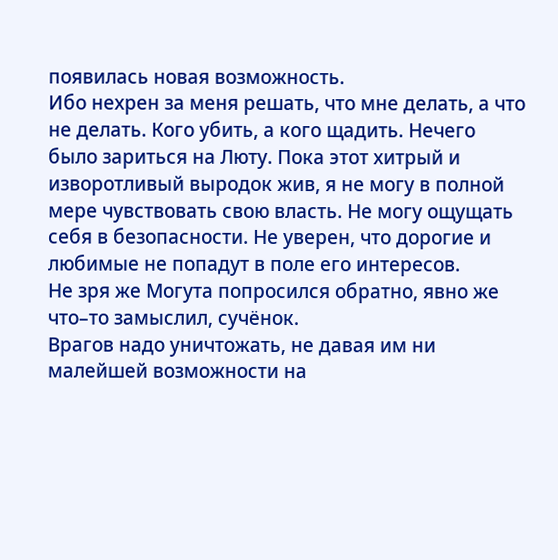появилась новая возможность.
Ибо нехрен за меня решать, что мне делать, а что не делать. Кого убить, а кого щадить. Нечего было зариться на Люту. Пока этот хитрый и изворотливый выродок жив, я не могу в полной мере чувствовать свою власть. Не могу ощущать себя в безопасности. Не уверен, что дорогие и любимые не попадут в поле его интересов.
Не зря же Могута попросился обратно, явно же что–то замыслил, сучёнок.
Врагов надо уничтожать, не давая им ни малейшей возможности на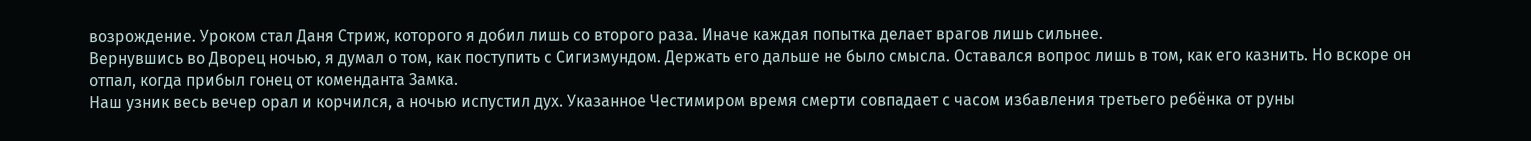возрождение. Уроком стал Даня Стриж, которого я добил лишь со второго раза. Иначе каждая попытка делает врагов лишь сильнее.
Вернувшись во Дворец ночью, я думал о том, как поступить с Сигизмундом. Держать его дальше не было смысла. Оставался вопрос лишь в том, как его казнить. Но вскоре он отпал, когда прибыл гонец от коменданта Замка.
Наш узник весь вечер орал и корчился, а ночью испустил дух. Указанное Честимиром время смерти совпадает с часом избавления третьего ребёнка от руны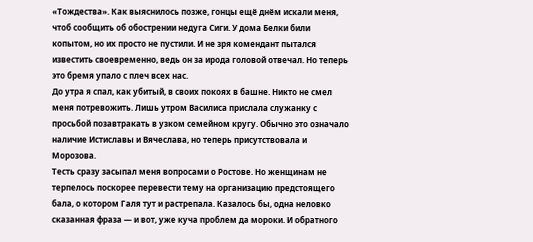«Тождества». Как выяснилось позже, гонцы ещё днём искали меня, чтоб сообщить об обострении недуга Сиги. У дома Белки били копытом, но их просто не пустили. И не зря комендант пытался известить своевременно, ведь он за ирода головой отвечал. Но теперь это бремя упало с плеч всех нас.
До утра я спал, как убитый, в своих покоях в башне. Никто не смел меня потревожить. Лишь утром Василиса прислала служанку с просьбой позавтракать в узком семейном кругу. Обычно это означало наличие Истиславы и Вячеслава, но теперь присутствовала и Морозова.
Тесть сразу засыпал меня вопросами о Ростове. Но женщинам не терпелось поскорее перевести тему на организацию предстоящего бала, о котором Галя тут и растрепала. Казалось бы, одна неловко сказанная фраза — и вот, уже куча проблем да мороки. И обратного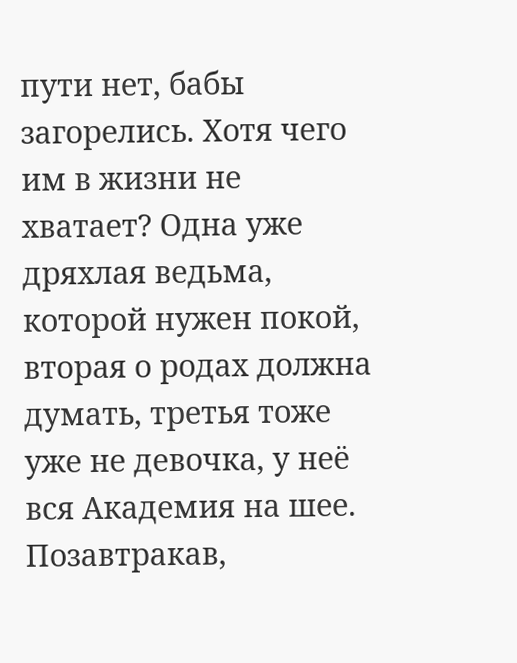пути нет, бабы загорелись. Хотя чего им в жизни не хватает? Одна уже дряхлая ведьма, которой нужен покой, вторая о родах должна думать, третья тоже уже не девочка, у неё вся Академия на шее.
Позавтракав,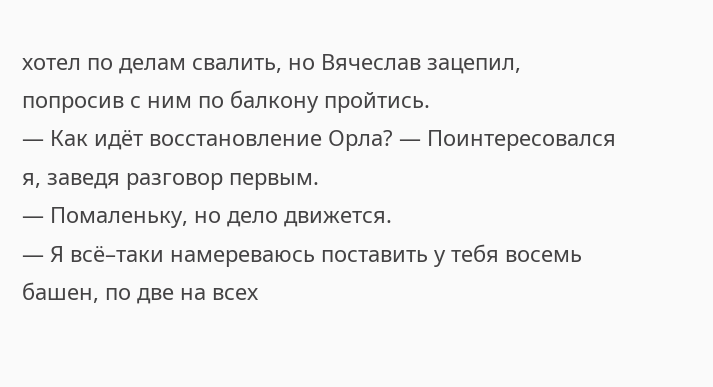хотел по делам свалить, но Вячеслав зацепил, попросив с ним по балкону пройтись.
— Как идёт восстановление Орла? — Поинтересовался я, заведя разговор первым.
— Помаленьку, но дело движется.
— Я всё–таки намереваюсь поставить у тебя восемь башен, по две на всех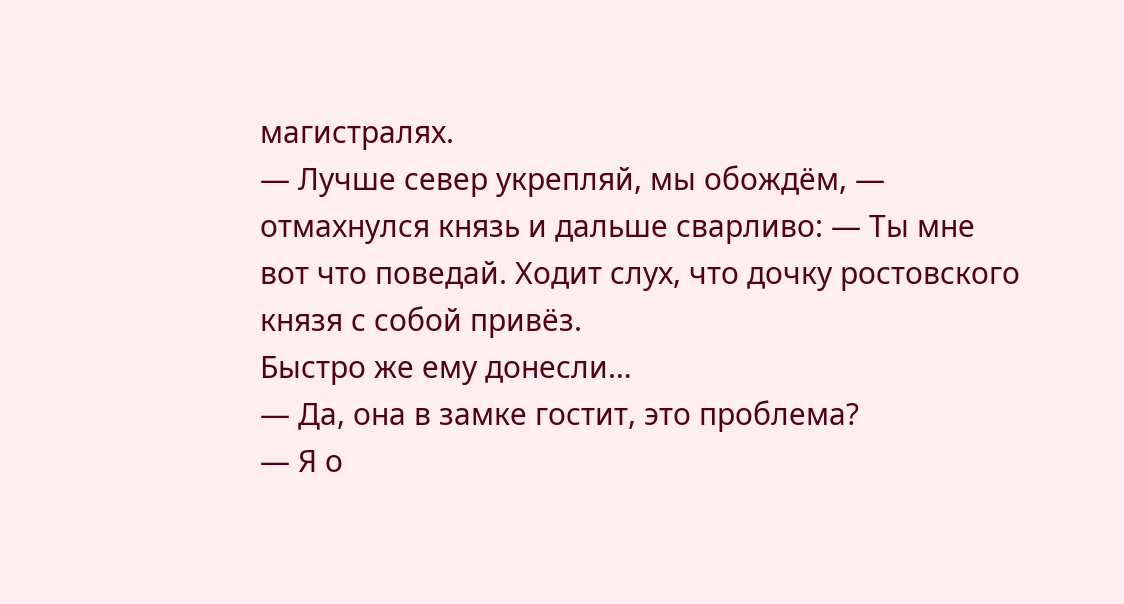магистралях.
— Лучше север укрепляй, мы обождём, — отмахнулся князь и дальше сварливо: — Ты мне вот что поведай. Ходит слух, что дочку ростовского князя с собой привёз.
Быстро же ему донесли…
— Да, она в замке гостит, это проблема?
— Я о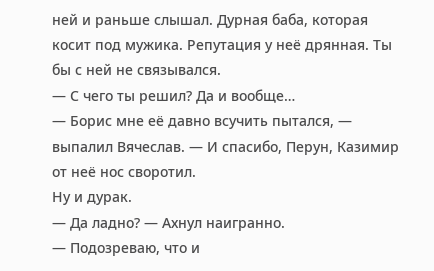ней и раньше слышал. Дурная баба, которая косит под мужика. Репутация у неё дрянная. Ты бы с ней не связывался.
— С чего ты решил? Да и вообще…
— Борис мне её давно всучить пытался, — выпалил Вячеслав. — И спасибо, Перун, Казимир от неё нос своротил.
Ну и дурак.
— Да ладно? — Ахнул наигранно.
— Подозреваю, что и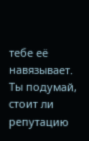тебе её навязывает. Ты подумай, стоит ли репутацию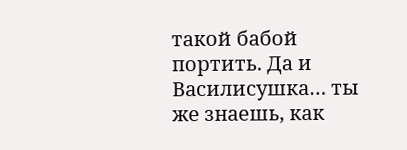такой бабой портить. Да и Василисушка… ты же знаешь, как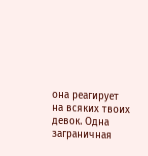она реагирует на всяких твоих девок. Одна заграничная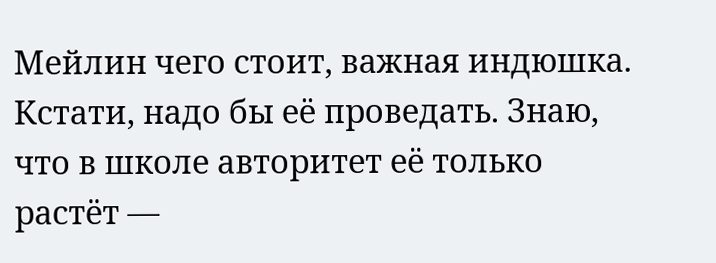Мейлин чего стоит, важная индюшка.
Кстати, надо бы её проведать. Знаю, что в школе авторитет её только растёт —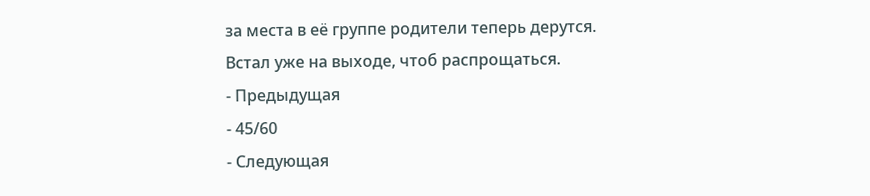за места в её группе родители теперь дерутся.
Встал уже на выходе, чтоб распрощаться.
- Предыдущая
- 45/60
- Следующая